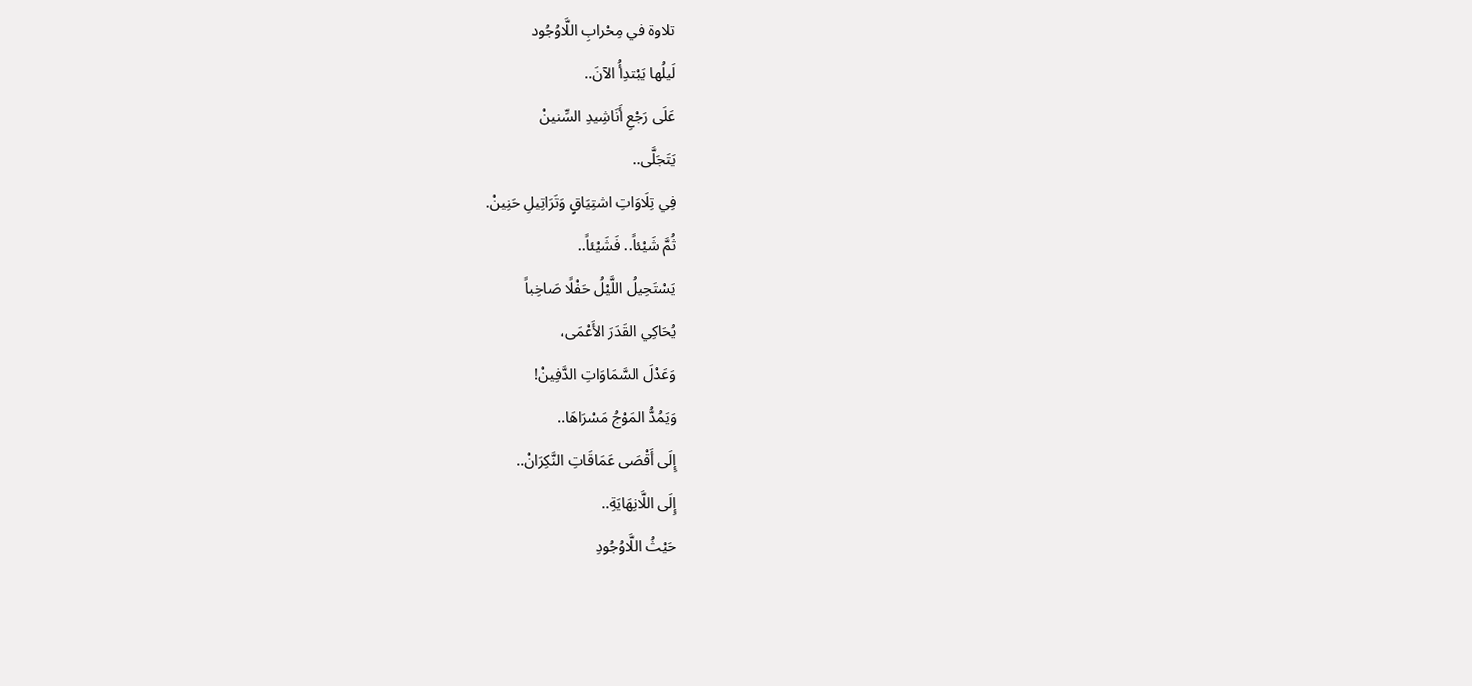تلاوة في مِحْرابِ اللَّاوُجُود
لَيلُها يَبْتدِأُ الآنَ..
عَلَى رَجْعِ أَنَاشِيدِ السِّنينْ
يَتَجَلَّى..
فِي تِلَاوَاتِ اشتِيَاقٍ وَتَرَاتِيلِ حَنِينْ.
ثُمَّ شَيْئاً.. فَشَيْئاً..
يَسْتَحِيلُ اللَّيْلُ حَفْلًا صَاخِباً
يُحَاكِي القَدَرَ الأَعْمَى،
وَعَدْلَ السَّمَاوَاتِ الدَّفِينْ!
وَيَمُدُّ المَوْجُ مَسْرَاهَا..
إِلَى أَقْصَى عَمَاقَاتِ النَّكِرَانْ..
إِلَى اللَّانِهَايَةِ..
حَيْثُ اللَّاوُجُودِ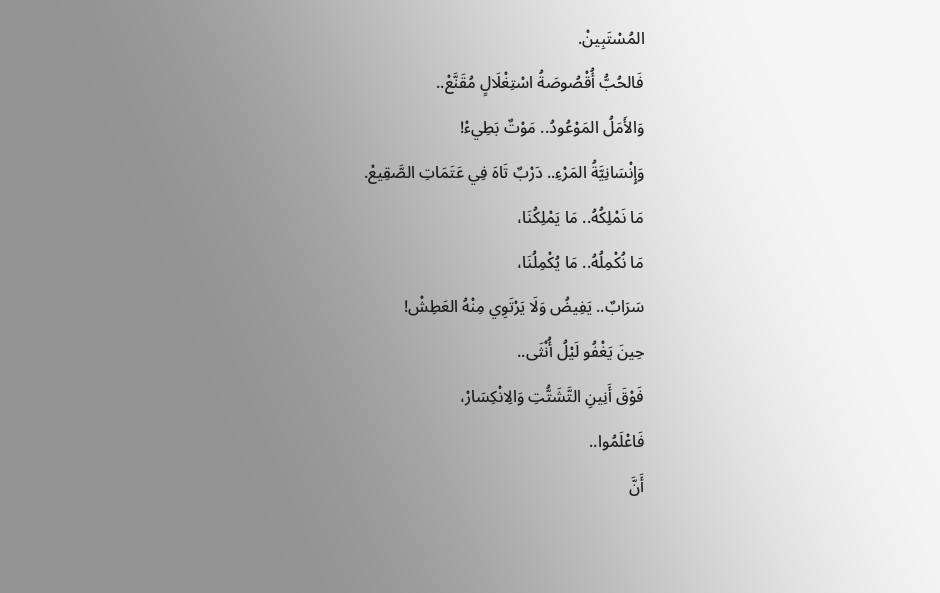المُسْتَبِينْ.
فَالحُبُّ أُقْصُوصَةُ اسْتِغْلَالٍ مُقَنَّعْ..
وَالأَمَلُ المَوْعُودُ.. مَوْتٌ بَطِيءْ!
وَإِنْسَانِيَّةُ المَرْءِ.. دَرْبٌ تَاهَ فِي عَتَمَاتِ الصَّقِيعْ.
مَا نَمْلِكُهُ.. مَا يَمْلِكُنَا،
مَا نُكْمِلُهُ.. مَا يُكْمِلُنَا،
سَرَابٌ.. يَفِيضُ وَلَا يَرْتَوِي مِنْهُ العَطِشْ!
حِينَ يَغْفُو لَيْلُ أُنْثَى..
فَوْقَ أَنِينِ التَّشَتُّتِ وَالِانْكِسَارْ،
فَاعْلَمُوا..
أَنَّ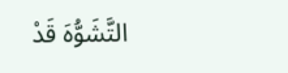التَّشَوُّهَ قَدْ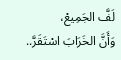لَفَّ الجَمِيعْ،
وَأَنَّ الخَرَابَ اسْتَقَرَّ..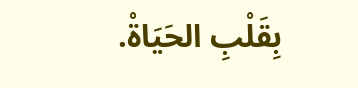بِقَلْبِ الحَيَاةْ.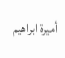أميرة ابراهيم